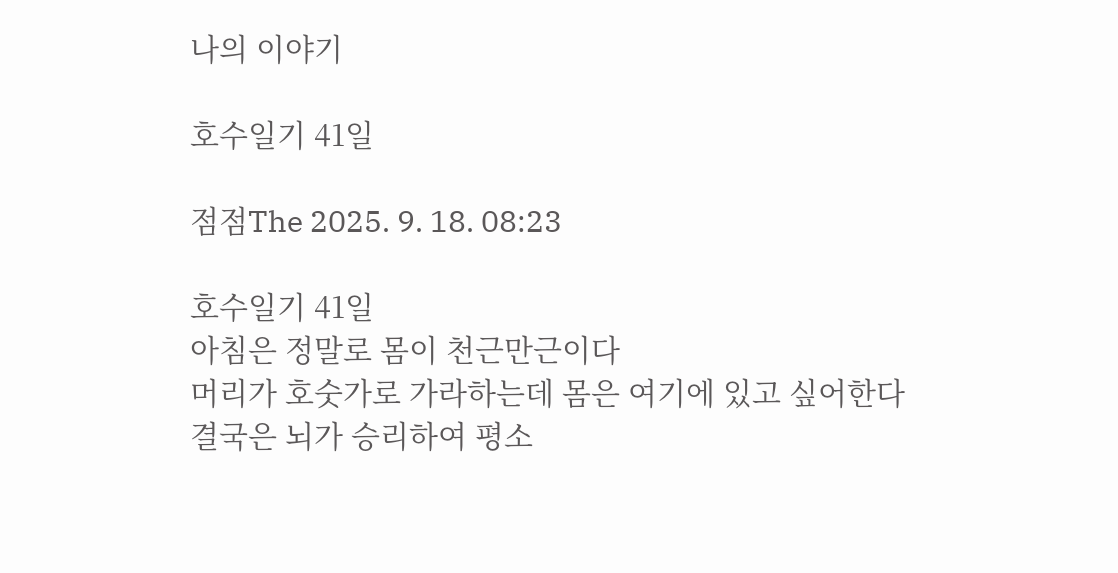나의 이야기

호수일기 41일

점점The 2025. 9. 18. 08:23

호수일기 41일
아침은 정말로 몸이 천근만근이다
머리가 호숫가로 가라하는데 몸은 여기에 있고 싶어한다
결국은 뇌가 승리하여 평소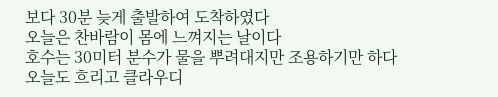보다 30분 늦게 출발하여 도착하였다
오늘은 찬바람이 몸에 느껴지는 날이다
호수는 30미터 분수가 물을 뿌려대지만 조용하기만 하다
오늘도 흐리고 클라우디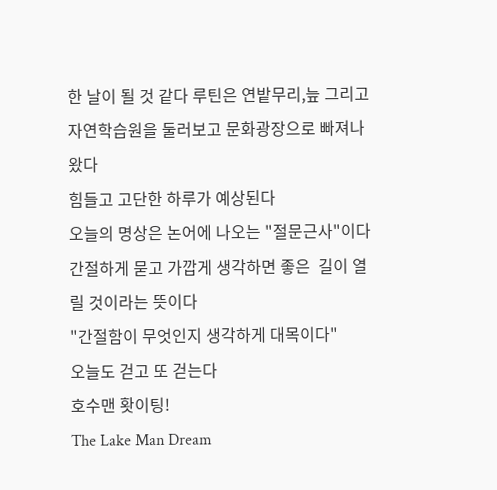한 날이 될 것 같다 루틴은 연밭무리,늪 그리고 자연학습원을 둘러보고 문화광장으로 빠져나왔다
힘들고 고단한 하루가 예상된다
오늘의 명상은 논어에 나오는 "절문근사"이다 간절하게 묻고 가깝게 생각하면 좋은  길이 열릴 것이라는 뜻이다
"간절함이 무엇인지 생각하게 대목이다"
오늘도 걷고 또 걷는다
호수맨 홧이팅!
The Lake Man Dream